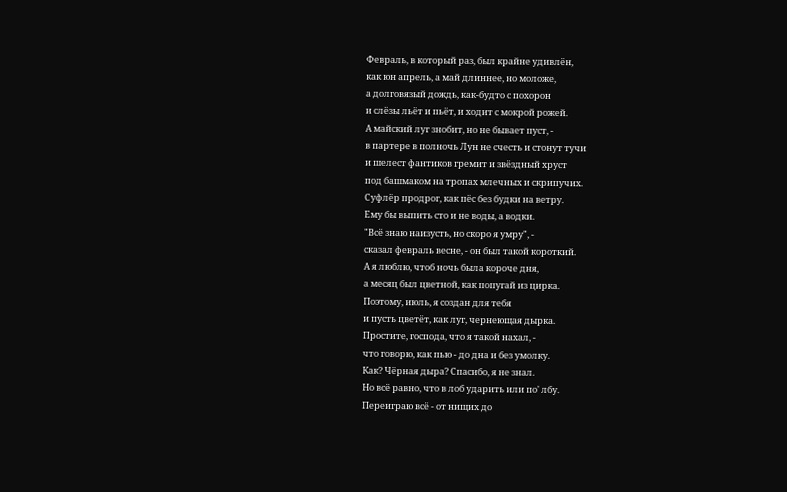Февраль, в который раз, был крайне удивлён,
как юн апрель, а май длиннее, но моложе,
а долговязый дождь, как-будто с похорон
и слёзы льёт и пьёт, и ходит с мокрой рожей.
А майский луг знобит, но не бывает пуст, -
в партере в полночь Лун не счесть и стонут тучи
и шелест фантиков гремит и звёздный хруст
под башмаком на тропах млечных и скрипучих.
Суфлёр продрог, как пёс без будки на ветру.
Ему бы выпить сто и не воды, а водки.
"Всё знаю наизусть, но скоро я умру", -
сказал февраль весне, - он был такой короткий.
А я люблю, чтоб ночь была короче дня,
а месяц был цветной, как попугай из цирка.
Поэтому, июль, я создан для тебя
и пусть цветёт, как луг, чернеющая дырка.
Простите, господа, что я такой нахал, -
что говорю, как пью - до дна и без умолку.
Как? Чёрная дыра? Спасибо, я не знал.
Но всё равно, что в лоб ударить или по' лбу.
Переиграю всё - от нищих до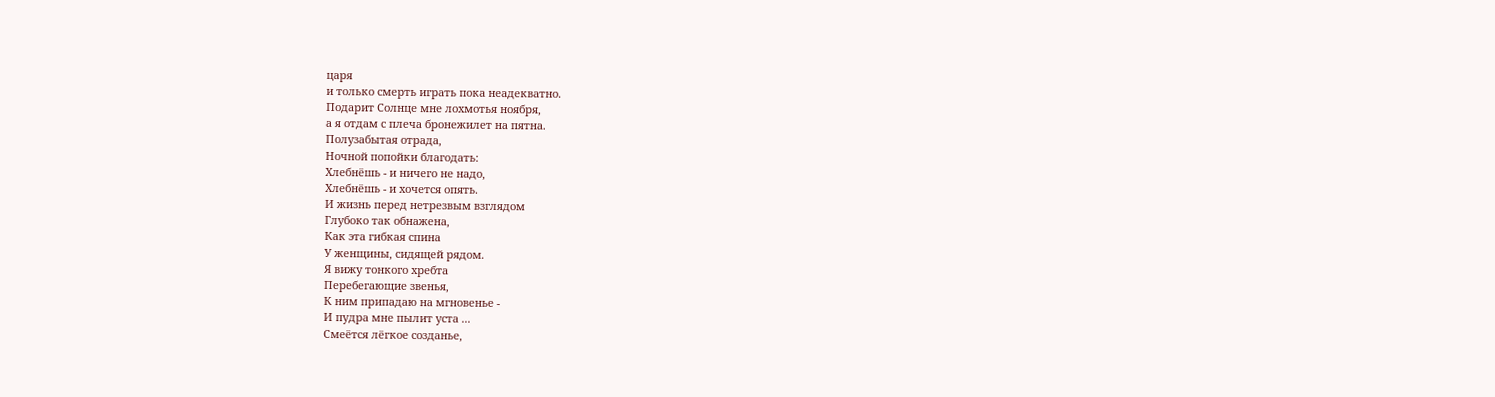царя
и только смерть играть пока неадекватно.
Подарит Солнце мне лохмотья ноября,
а я отдам с плеча бронежилет на пятна.
Полузабытая отрада,
Ночной попойки благодать:
Хлебнёшь - и ничего не надо,
Хлебнёшь - и хочется опять.
И жизнь перед нетрезвым взглядом
Глубоко так обнажена,
Как эта гибкая спина
У женщины, сидящей рядом.
Я вижу тонкого хребта
Перебегающие звенья,
К ним припадаю на мгновенье -
И пудра мне пылит уста ...
Смеётся лёгкое созданье,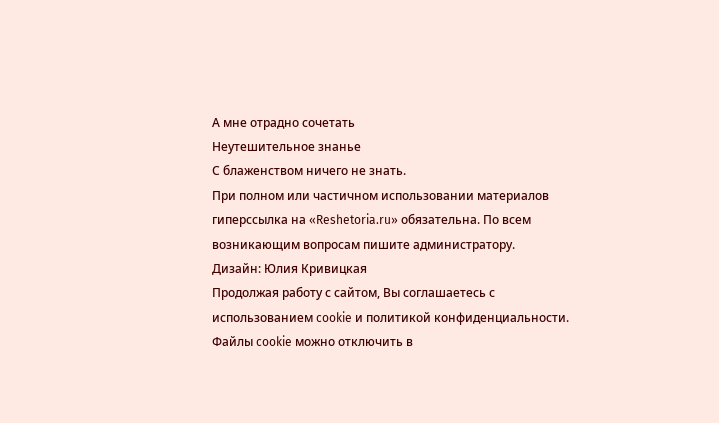А мне отрадно сочетать
Неутешительное знанье
С блаженством ничего не знать.
При полном или частичном использовании материалов гиперссылка на «Reshetoria.ru» обязательна. По всем возникающим вопросам пишите администратору.
Дизайн: Юлия Кривицкая
Продолжая работу с сайтом, Вы соглашаетесь с использованием cookie и политикой конфиденциальности. Файлы cookie можно отключить в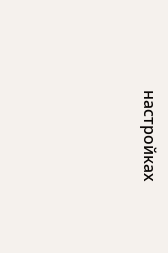настройках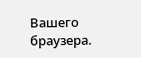Вашего браузера.